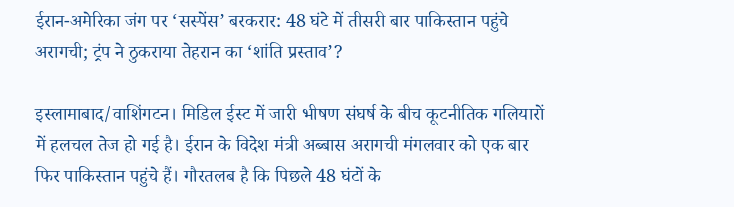ईरान-अमेरिका जंग पर ‘सस्पेंस’ बरकरार: 48 घंटे में तीसरी बार पाकिस्तान पहुंचे अरागची; ट्रंप ने ठुकराया तेहरान का ‘शांति प्रस्ताव’?

इस्लामाबाद/वाशिंगटन। मिडिल ईस्ट में जारी भीषण संघर्ष के बीच कूटनीतिक गलियारों में हलचल तेज हो गई है। ईरान के विदेश मंत्री अब्बास अरागची मंगलवार को एक बार फिर पाकिस्तान पहुंचे हैं। गौरतलब है कि पिछले 48 घंटों के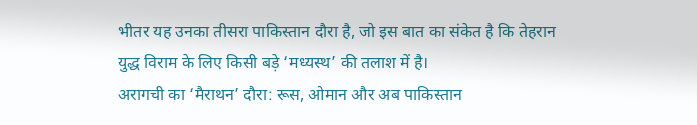भीतर यह उनका तीसरा पाकिस्तान दौरा है, जो इस बात का संकेत है कि तेहरान युद्ध विराम के लिए किसी बड़े ‘मध्यस्थ’ की तलाश में है।
अरागची का ‘मैराथन’ दौरा: रूस, ओमान और अब पाकिस्तान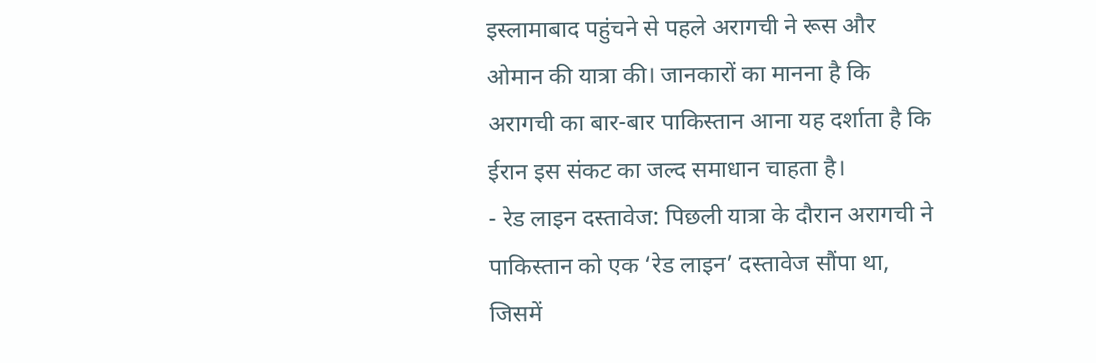इस्लामाबाद पहुंचने से पहले अरागची ने रूस और ओमान की यात्रा की। जानकारों का मानना है कि अरागची का बार-बार पाकिस्तान आना यह दर्शाता है कि ईरान इस संकट का जल्द समाधान चाहता है।
- रेड लाइन दस्तावेज: पिछली यात्रा के दौरान अरागची ने पाकिस्तान को एक ‘रेड लाइन’ दस्तावेज सौंपा था, जिसमें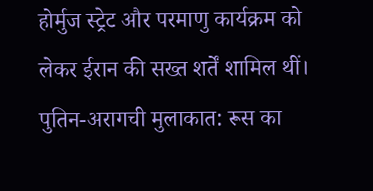होर्मुज स्ट्रेट और परमाणु कार्यक्रम को लेकर ईरान की सख्त शर्तें शामिल थीं।
पुतिन-अरागची मुलाकात: रूस का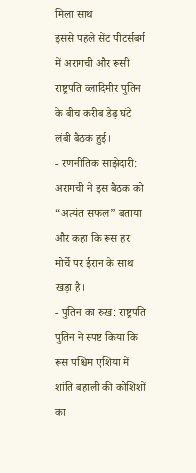मिला साथ
इससे पहले सेंट पीटर्सबर्ग में अरागची और रूसी राष्ट्रपति व्लादिमीर पुतिन के बीच करीब डेढ़ घंटे लंबी बैठक हुई।
- रणनीतिक साझेदारी: अरागची ने इस बैठक को “अत्यंत सफल” बताया और कहा कि रूस हर मोर्चे पर ईरान के साथ खड़ा है।
- पुतिन का रुख: राष्ट्रपति पुतिन ने स्पष्ट किया कि रूस पश्चिम एशिया में शांति बहाली की कोशिशों का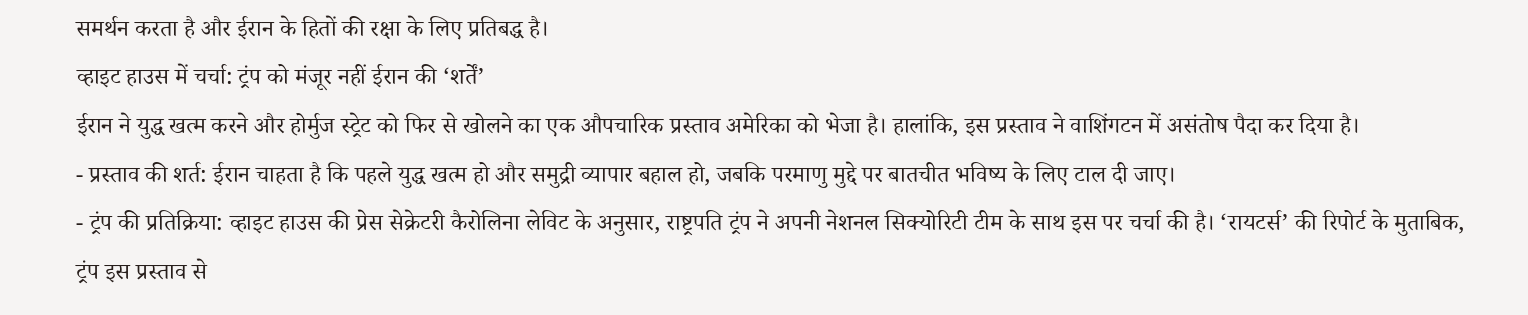समर्थन करता है और ईरान के हितों की रक्षा के लिए प्रतिबद्ध है।
व्हाइट हाउस में चर्चा: ट्रंप को मंजूर नहीं ईरान की ‘शर्तें’
ईरान ने युद्ध खत्म करने और होर्मुज स्ट्रेट को फिर से खोलने का एक औपचारिक प्रस्ताव अमेरिका को भेजा है। हालांकि, इस प्रस्ताव ने वाशिंगटन में असंतोष पैदा कर दिया है।
- प्रस्ताव की शर्त: ईरान चाहता है कि पहले युद्ध खत्म हो और समुद्री व्यापार बहाल हो, जबकि परमाणु मुद्दे पर बातचीत भविष्य के लिए टाल दी जाए।
- ट्रंप की प्रतिक्रिया: व्हाइट हाउस की प्रेस सेक्रेटरी कैरोलिना लेविट के अनुसार, राष्ट्रपति ट्रंप ने अपनी नेशनल सिक्योरिटी टीम के साथ इस पर चर्चा की है। ‘रायटर्स’ की रिपोर्ट के मुताबिक, ट्रंप इस प्रस्ताव से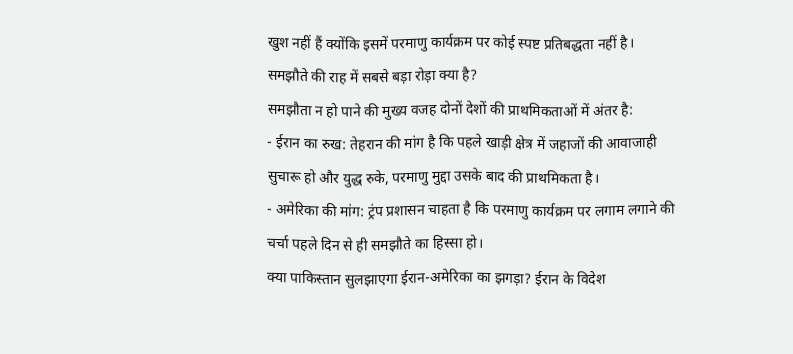खुश नहीं हैं क्योंकि इसमें परमाणु कार्यक्रम पर कोई स्पष्ट प्रतिबद्धता नहीं है।
समझौते की राह में सबसे बड़ा रोड़ा क्या है?
समझौता न हो पाने की मुख्य वजह दोनों देशों की प्राथमिकताओं में अंतर है:
- ईरान का रुख: तेहरान की मांग है कि पहले खाड़ी क्षेत्र में जहाजों की आवाजाही सुचारू हो और युद्ध रुके, परमाणु मुद्दा उसके बाद की प्राथमिकता है।
- अमेरिका की मांग: ट्रंप प्रशासन चाहता है कि परमाणु कार्यक्रम पर लगाम लगाने की चर्चा पहले दिन से ही समझौते का हिस्सा हो।
क्या पाकिस्तान सुलझाएगा ईरान-अमेरिका का झगड़ा? ईरान के विदेश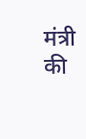मंत्री की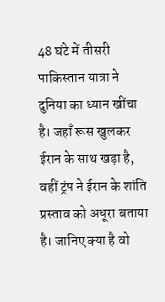48 घंटे में तीसरी पाकिस्तान यात्रा ने दुनिया का ध्यान खींचा है। जहाँ रूस खुलकर ईरान के साथ खड़ा है, वहीं ट्रंप ने ईरान के शांति प्रस्ताव को अधूरा बताया है। जानिए क्या है वो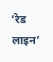‘रेड लाइन’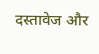दस्तावेज और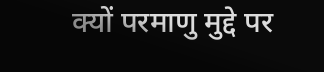क्यों परमाणु मुद्दे पर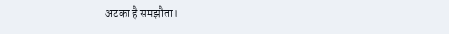अटका है समझौता।